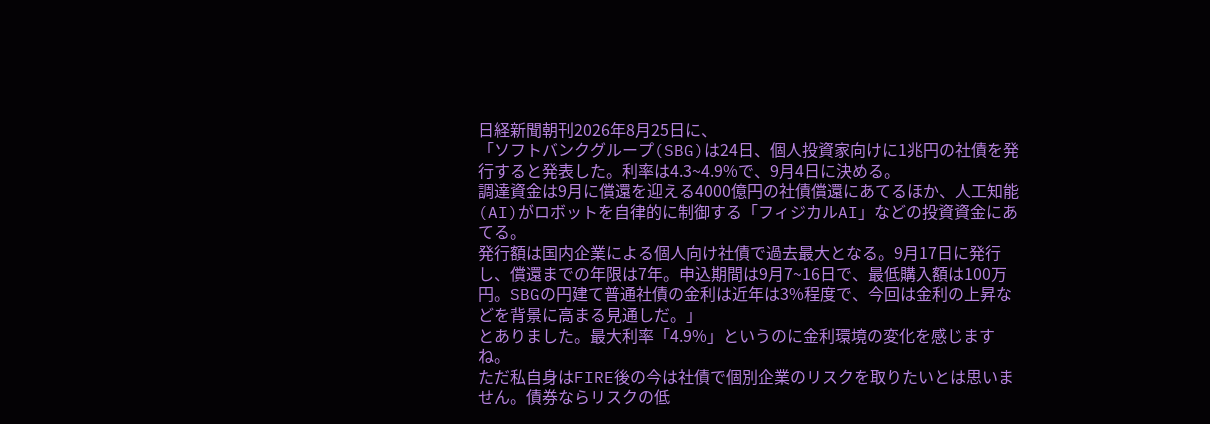日経新聞朝刊2026年8月25日に、
「ソフトバンクグループ(SBG)は24日、個人投資家向けに1兆円の社債を発行すると発表した。利率は4.3~4.9%で、9月4日に決める。
調達資金は9月に償還を迎える4000億円の社債償還にあてるほか、人工知能(AI)がロボットを自律的に制御する「フィジカルAI」などの投資資金にあてる。
発行額は国内企業による個人向け社債で過去最大となる。9月17日に発行し、償還までの年限は7年。申込期間は9月7~16日で、最低購入額は100万円。SBGの円建て普通社債の金利は近年は3%程度で、今回は金利の上昇などを背景に高まる見通しだ。」
とありました。最大利率「4.9%」というのに金利環境の変化を感じますね。
ただ私自身はFIRE後の今は社債で個別企業のリスクを取りたいとは思いません。債券ならリスクの低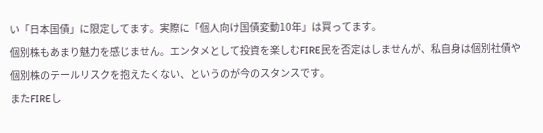い「日本国債」に限定してます。実際に「個人向け国債変動10年」は買ってます。
個別株もあまり魅力を感じません。エンタメとして投資を楽しむFIRE民を否定はしませんが、私自身は個別社債や個別株のテールリスクを抱えたくない、というのが今のスタンスです。
またFIREし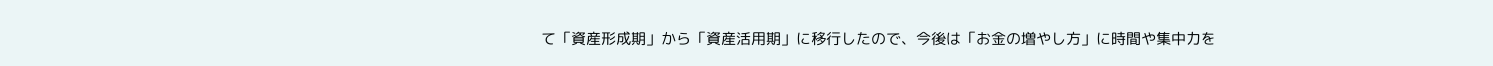て「資産形成期」から「資産活用期」に移行したので、今後は「お金の増やし方」に時間や集中力を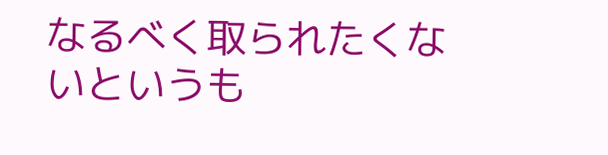なるべく取られたくないというも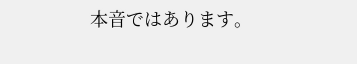本音ではあります。